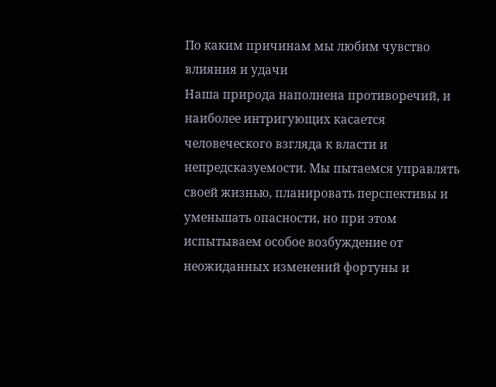По каким причинам мы любим чувство влияния и удачи
Наша природа наполнена противоречий, и наиболее интригующих касается человеческого взгляда к власти и непредсказуемости. Мы пытаемся управлять своей жизнью, планировать перспективы и уменьшать опасности, но при этом испытываем особое возбуждение от неожиданных изменений фортуны и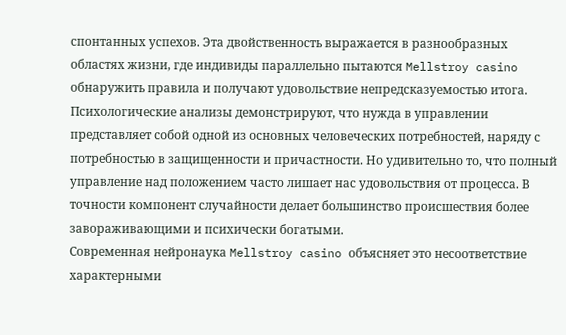спонтанных успехов. Эта двойственность выражается в разнообразных областях жизни, где индивиды параллельно пытаются Mellstroy casino обнаружить правила и получают удовольствие непредсказуемостью итога.
Психологические анализы демонстрируют, что нужда в управлении представляет собой одной из основных человеческих потребностей, наряду с потребностью в защищенности и причастности. Но удивительно то, что полный управление над положением часто лишает нас удовольствия от процесса. В точности компонент случайности делает большинство происшествия более завораживающими и психически богатыми.
Современная нейронаука Mellstroy casino объясняет это несоответствие характерными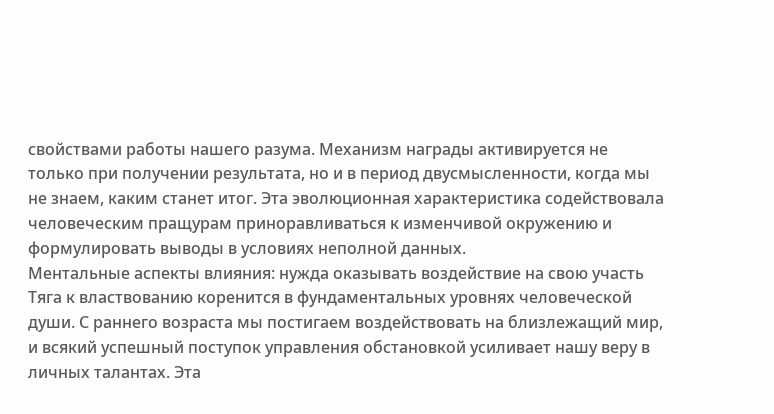свойствами работы нашего разума. Механизм награды активируется не только при получении результата, но и в период двусмысленности, когда мы не знаем, каким станет итог. Эта эволюционная характеристика содействовала человеческим пращурам приноравливаться к изменчивой окружению и формулировать выводы в условиях неполной данных.
Ментальные аспекты влияния: нужда оказывать воздействие на свою участь
Тяга к властвованию коренится в фундаментальных уровнях человеческой души. С раннего возраста мы постигаем воздействовать на близлежащий мир, и всякий успешный поступок управления обстановкой усиливает нашу веру в личных талантах. Эта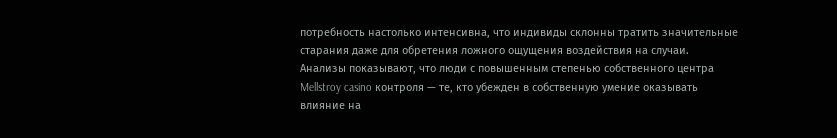потребность настолько интенсивна, что индивиды склонны тратить значительные старания даже для обретения ложного ощущения воздействия на случаи.
Анализы показывают, что люди с повышенным степенью собственного центра Mellstroy casino контроля — те, кто убежден в собственную умение оказывать влияние на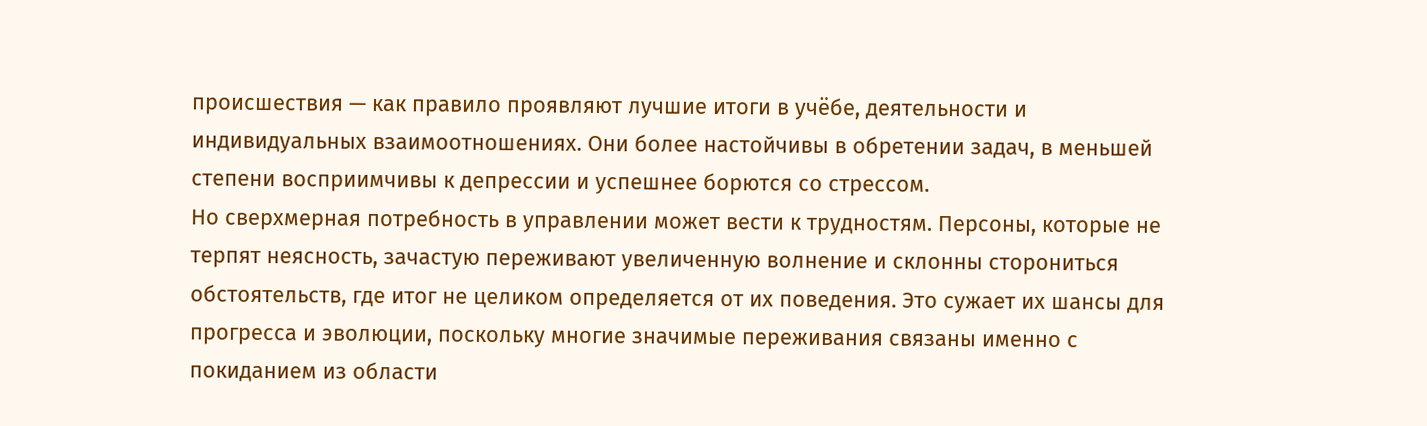происшествия — как правило проявляют лучшие итоги в учёбе, деятельности и индивидуальных взаимоотношениях. Они более настойчивы в обретении задач, в меньшей степени восприимчивы к депрессии и успешнее борются со стрессом.
Но сверхмерная потребность в управлении может вести к трудностям. Персоны, которые не терпят неясность, зачастую переживают увеличенную волнение и склонны сторониться обстоятельств, где итог не целиком определяется от их поведения. Это сужает их шансы для прогресса и эволюции, поскольку многие значимые переживания связаны именно с покиданием из области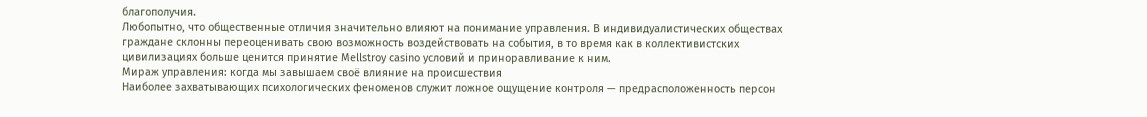благополучия.
Любопытно, что общественные отличия значительно влияют на понимание управления. В индивидуалистических обществах граждане склонны переоценивать свою возможность воздействовать на события, в то время как в коллективистских цивилизациях больше ценится принятие Mellstroy casino условий и приноравливание к ним.
Мираж управления: когда мы завышаем своё влияние на происшествия
Наиболее захватывающих психологических феноменов служит ложное ощущение контроля — предрасположенность персон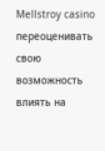Mellstroy casino переоценивать свою возможность влиять на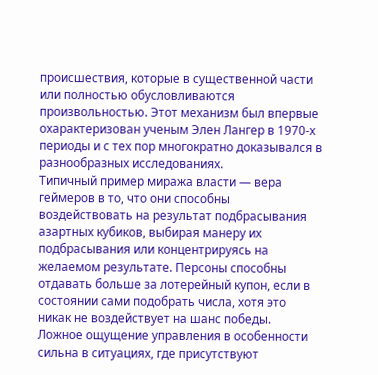происшествия, которые в существенной части или полностью обусловливаются произвольностью. Этот механизм был впервые охарактеризован ученым Элен Лангер в 1970-х периоды и с тех пор многократно доказывался в разнообразных исследованиях.
Типичный пример миража власти — вера геймеров в то, что они способны воздействовать на результат подбрасывания азартных кубиков, выбирая манеру их подбрасывания или концентрируясь на желаемом результате. Персоны способны отдавать больше за лотерейный купон, если в состоянии сами подобрать числа, хотя это никак не воздействует на шанс победы.
Ложное ощущение управления в особенности сильна в ситуациях, где присутствуют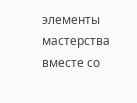элементы мастерства вместе со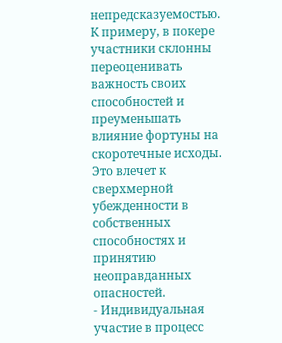непредсказуемостью. К примеру, в покере участники склонны переоценивать важность своих способностей и преуменьшать влияние фортуны на скоротечные исходы. Это влечет к сверхмерной убежденности в собственных способностях и принятию неоправданных опасностей.
- Индивидуальная участие в процесс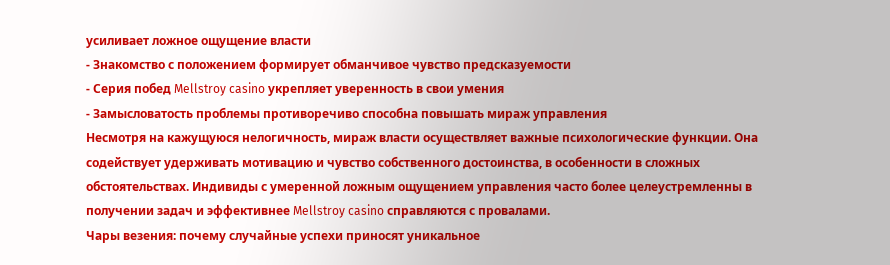усиливает ложное ощущение власти
- Знакомство с положением формирует обманчивое чувство предсказуемости
- Серия побед Mellstroy casino укрепляет уверенность в свои умения
- Замысловатость проблемы противоречиво способна повышать мираж управления
Несмотря на кажущуюся нелогичность, мираж власти осуществляет важные психологические функции. Она содействует удерживать мотивацию и чувство собственного достоинства, в особенности в сложных обстоятельствах. Индивиды с умеренной ложным ощущением управления часто более целеустремленны в получении задач и эффективнее Mellstroy casino справляются с провалами.
Чары везения: почему случайные успехи приносят уникальное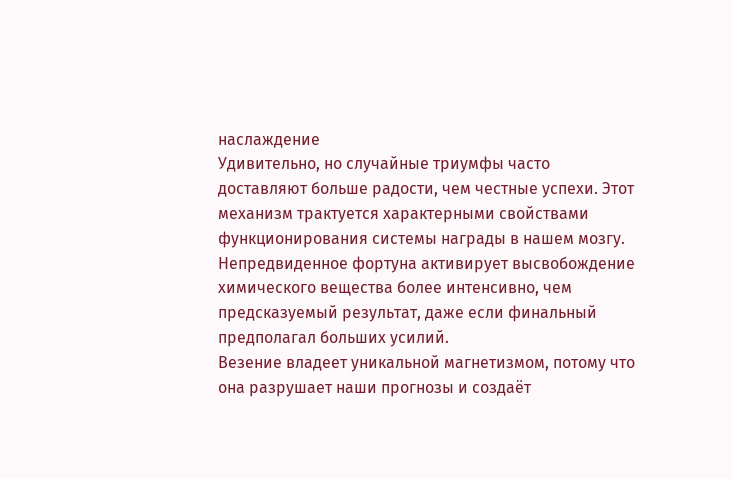наслаждение
Удивительно, но случайные триумфы часто доставляют больше радости, чем честные успехи. Этот механизм трактуется характерными свойствами функционирования системы награды в нашем мозгу. Непредвиденное фортуна активирует высвобождение химического вещества более интенсивно, чем предсказуемый результат, даже если финальный предполагал больших усилий.
Везение владеет уникальной магнетизмом, потому что она разрушает наши прогнозы и создаёт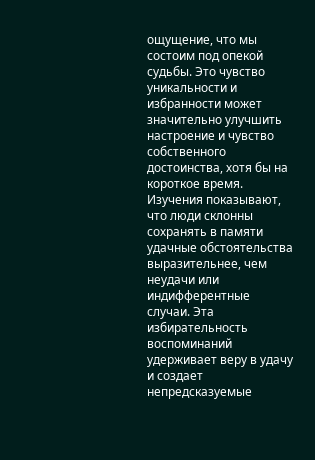ощущение, что мы состоим под опекой судьбы. Это чувство уникальности и избранности может значительно улучшить настроение и чувство собственного достоинства, хотя бы на короткое время.
Изучения показывают, что люди склонны сохранять в памяти удачные обстоятельства выразительнее, чем неудачи или индифферентные случаи. Эта избирательность воспоминаний удерживает веру в удачу и создает непредсказуемые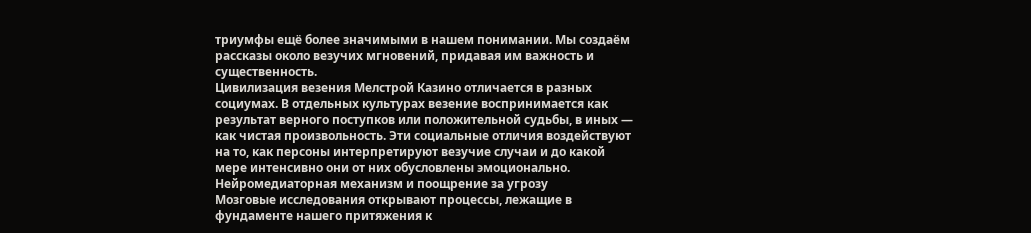триумфы ещё более значимыми в нашем понимании. Мы создаём рассказы около везучих мгновений, придавая им важность и существенность.
Цивилизация везения Мелстрой Казино отличается в разных социумах. В отдельных культурах везение воспринимается как результат верного поступков или положительной судьбы, в иных — как чистая произвольность. Эти социальные отличия воздействуют на то, как персоны интерпретируют везучие случаи и до какой мере интенсивно они от них обусловлены эмоционально.
Нейромедиаторная механизм и поощрение за угрозу
Мозговые исследования открывают процессы, лежащие в фундаменте нашего притяжения к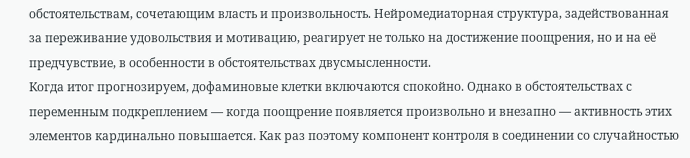обстоятельствам, сочетающим власть и произвольность. Нейромедиаторная структура, задействованная за переживание удовольствия и мотивацию, реагирует не только на достижение поощрения, но и на её предчувствие, в особенности в обстоятельствах двусмысленности.
Когда итог прогнозируем, дофаминовые клетки включаются спокойно. Однако в обстоятельствах с переменным подкреплением — когда поощрение появляется произвольно и внезапно — активность этих элементов кардинально повышается. Как раз поэтому компонент контроля в соединении со случайностью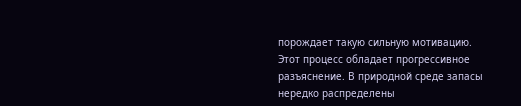порождает такую сильную мотивацию.
Этот процесс обладает прогрессивное разъяснение. В природной среде запасы нередко распределены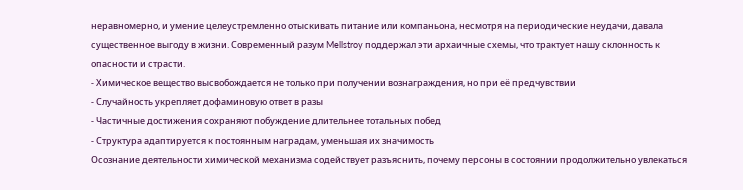неравномерно, и умение целеустремленно отыскивать питание или компаньона, несмотря на периодические неудачи, давала существенное выгоду в жизни. Современный разум Mellstroy поддержал эти архаичные схемы, что трактует нашу склонность к опасности и страсти.
- Химическое вещество высвобождается не только при получении вознаграждения, но при её предчувствии
- Случайность укрепляет дофаминовую ответ в разы
- Частичные достижения сохраняют побуждение длительнее тотальных побед
- Структура адаптируется к постоянным наградам, уменьшая их значимость
Осознание деятельности химической механизма содействует разъяснить, почему персоны в состоянии продолжительно увлекаться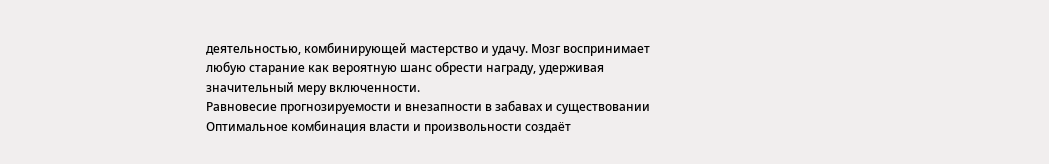деятельностью, комбинирующей мастерство и удачу. Мозг воспринимает любую старание как вероятную шанс обрести награду, удерживая значительный меру включенности.
Равновесие прогнозируемости и внезапности в забавах и существовании
Оптимальное комбинация власти и произвольности создаёт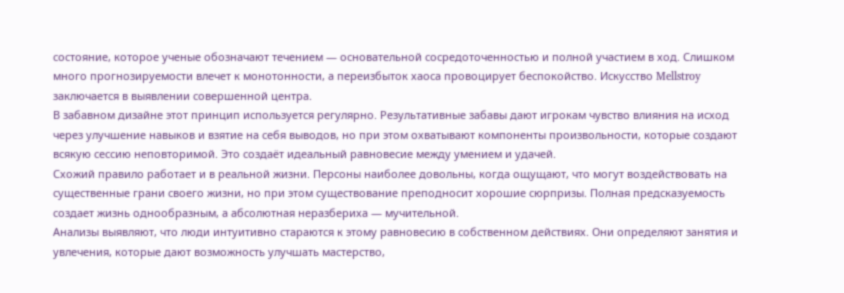состояние, которое ученые обозначают течением — основательной сосредоточенностью и полной участием в ход. Слишком много прогнозируемости влечет к монотонности, а переизбыток хаоса провоцирует беспокойство. Искусство Mellstroy заключается в выявлении совершенной центра.
В забавном дизайне этот принцип используется регулярно. Результативные забавы дают игрокам чувство влияния на исход через улучшение навыков и взятие на себя выводов, но при этом охватывают компоненты произвольности, которые создают всякую сессию неповторимой. Это создаёт идеальный равновесие между умением и удачей.
Схожий правило работает и в реальной жизни. Персоны наиболее довольны, когда ощущают, что могут воздействовать на существенные грани своего жизни, но при этом существование преподносит хорошие сюрпризы. Полная предсказуемость создает жизнь однообразным, а абсолютная неразбериха — мучительной.
Анализы выявляют, что люди интуитивно стараются к этому равновесию в собственном действиях. Они определяют занятия и увлечения, которые дают возможность улучшать мастерство,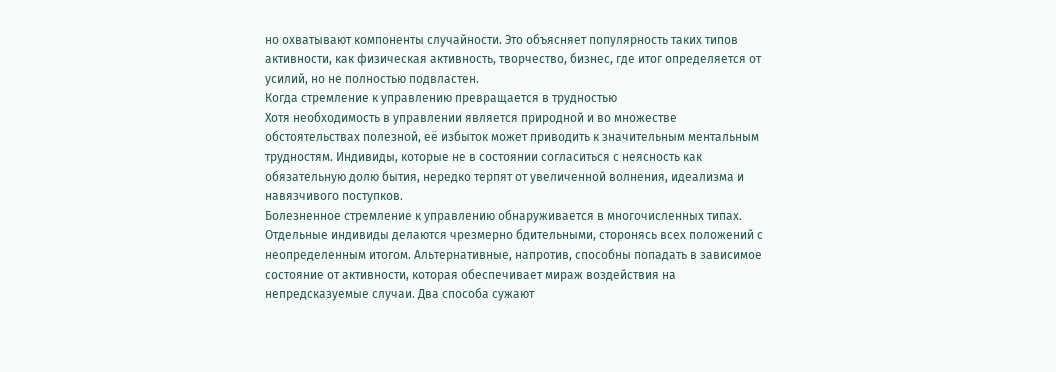но охватывают компоненты случайности. Это объясняет популярность таких типов активности, как физическая активность, творчество, бизнес, где итог определяется от усилий, но не полностью подвластен.
Когда стремление к управлению превращается в трудностью
Хотя необходимость в управлении является природной и во множестве обстоятельствах полезной, её избыток может приводить к значительным ментальным трудностям. Индивиды, которые не в состоянии согласиться с неясность как обязательную долю бытия, нередко терпят от увеличенной волнения, идеализма и навязчивого поступков.
Болезненное стремление к управлению обнаруживается в многочисленных типах. Отдельные индивиды делаются чрезмерно бдительными, сторонясь всех положений с неопределенным итогом. Альтернативные, напротив, способны попадать в зависимое состояние от активности, которая обеспечивает мираж воздействия на непредсказуемые случаи. Два способа сужают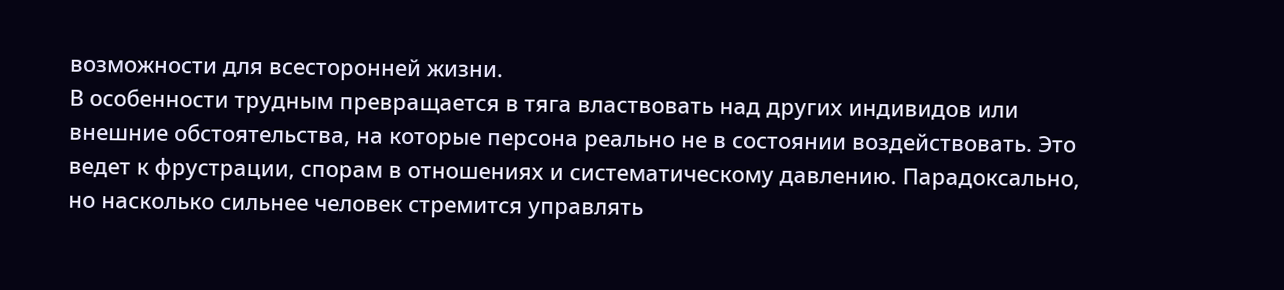возможности для всесторонней жизни.
В особенности трудным превращается в тяга властвовать над других индивидов или внешние обстоятельства, на которые персона реально не в состоянии воздействовать. Это ведет к фрустрации, спорам в отношениях и систематическому давлению. Парадоксально, но насколько сильнее человек стремится управлять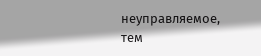неуправляемое, тем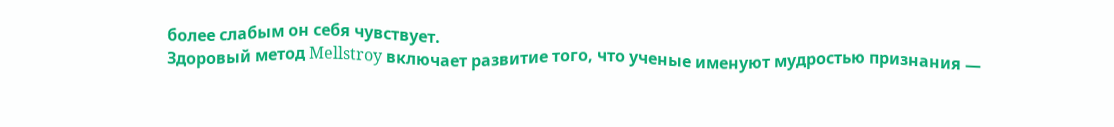более слабым он себя чувствует.
Здоровый метод Mellstroy включает развитие того, что ученые именуют мудростью признания —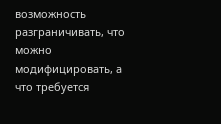возможность разграничивать, что можно модифицировать, а что требуется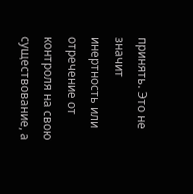принять. Это не значит инертность или отречение от контроля на свою существование, а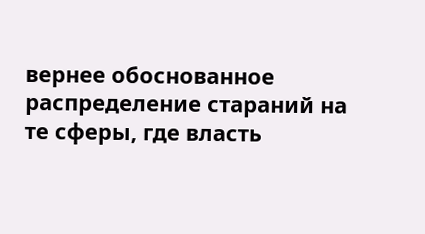вернее обоснованное распределение стараний на те сферы, где власть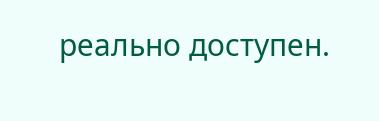реально доступен.